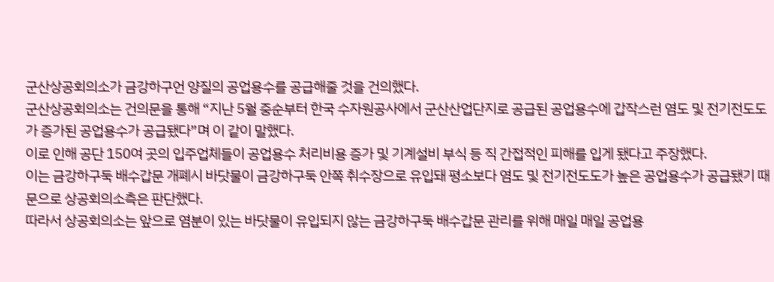군산상공회의소가 금강하구언 양질의 공업용수를 공급해줄 것을 건의했다.
군산상공회의소는 건의문을 통해 “지난 5월 중순부터 한국 수자원공사에서 군산산업단지로 공급된 공업용수에 갑작스런 염도 및 전기전도도가 증가된 공업용수가 공급됐다”며 이 같이 말했다.
이로 인해 공단 150여 곳의 입주업체들이 공업용수 처리비용 증가 및 기계설비 부식 등 직 간접적인 피해를 입게 됐다고 주장했다.
이는 금강하구둑 배수갑문 개폐시 바닷물이 금강하구둑 안쪽 취수장으로 유입돼 평소보다 염도 및 전기전도도가 높은 공업용수가 공급됐기 때문으로 상공회의소측은 판단했다.
따라서 상공회의소는 앞으로 염분이 있는 바닷물이 유입되지 않는 금강하구둑 배수갑문 관리를 위해 매일 매일 공업용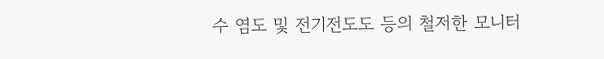수 염도 및 전기전도도 등의 철저한 모니터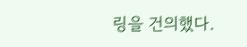링을 건의했다.